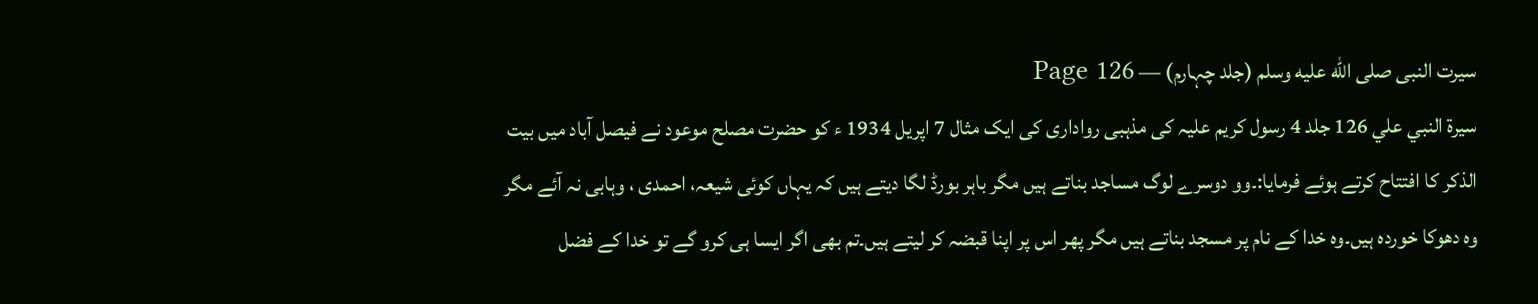سیرت النبی صلى الله عليه وسلم (جلد چہارم) — Page 126
سيرة النبي علي 126 جلد 4 رسول کریم علیہ کی مذہبی رواداری کی ایک مثال 7 اپریل 1934 ء کو حضرت مصلح موعود نے فیصل آباد میں بیت الذکر کا افتتاح کرتے ہوئے فرمایا:۔وو دوسرے لوگ مساجد بناتے ہیں مگر باہر بورڈ لگا دیتے ہیں کہ یہاں کوئی شیعہ، احمدی ، وہابی نہ آئے مگر وہ دھوکا خوردہ ہیں۔وہ خدا کے نام پر مسجد بناتے ہیں مگر پھر اس پر اپنا قبضہ کر لیتے ہیں۔تم بھی اگر ایسا ہی کرو گے تو خدا کے فضل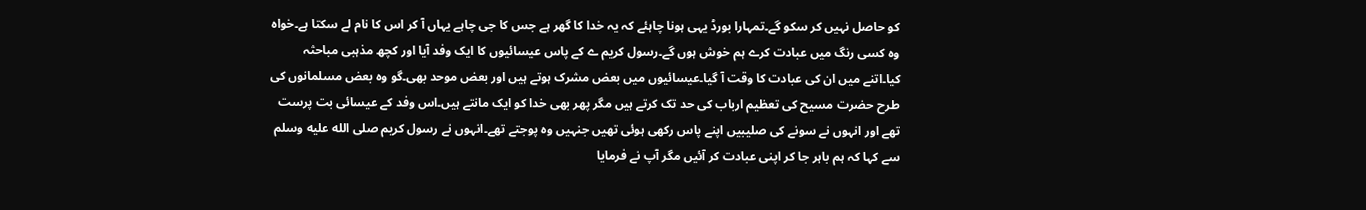کو حاصل نہیں کر سکو گے۔تمہارا بورڈ یہی ہونا چاہئے کہ یہ خدا کا گھر ہے جس کا جی چاہے یہاں آ کر اس کا نام لے سکتا ہے۔خواہ وہ کسی رنگ میں عبادت کرے ہم خوش ہوں گے۔رسول کریم ے کے پاس عیسائیوں کا ایک وفد آیا اور کچھ مذہبی مباحثہ کیا۔اتنے میں ان کی عبادت کا وقت آ گیا۔عیسائیوں میں بعض مشرک ہوتے ہیں اور بعض موحد بھی۔گو وہ بعض مسلمانوں کی طرح حضرت مسیح کی تعظیم ارباب کی حد تک کرتے ہیں مگر پھر بھی خدا کو ایک مانتے ہیں۔اس وفد کے عیسائی بت پرست تھے اور انہوں نے سونے کی صلیبیں اپنے پاس رکھی ہوئی تھیں جنہیں وہ پوجتے تھے۔انہوں نے رسول کریم صلى الله عليه وسلم سے کہا کہ ہم باہر جا کر اپنی عبادت کر آئیں مگر آپ نے فرمایا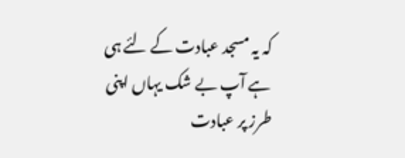کہ یہ مسجد عبادت کے لئے ہی ہے آپ بے شک یہاں اپنی طرز پر عبادت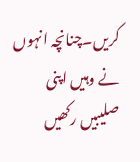کریں۔چنانچہ انہوں نے وہیں اپنی صلیبیں رکھیں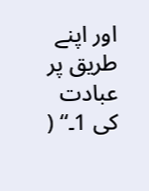اور اپنے طریق پر عبادت کی 1۔“ (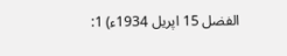الفضل 15 اپریل 1934ء) 1: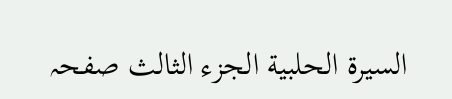السيرة الحلبية الجزء الثالث صفحہ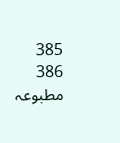385 386 مطبوعہ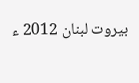بیروت لبنان 2012 ء